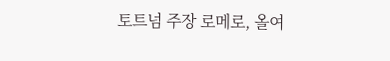토트넘 주장 로메로, 올여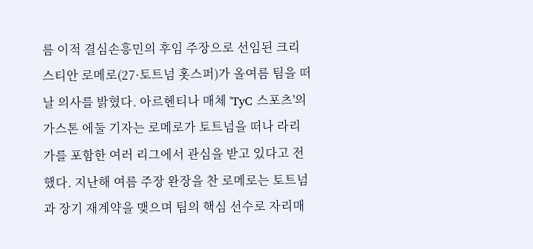름 이적 결심손흥민의 후임 주장으로 선임된 크리스티안 로메로(27·토트넘 홋스퍼)가 올여름 팀을 떠날 의사를 밝혔다. 아르헨티나 매체 'TyC 스포츠'의 가스톤 에둘 기자는 로메로가 토트넘을 떠나 라리가를 포함한 여러 리그에서 관심을 받고 있다고 전했다. 지난해 여름 주장 완장을 찬 로메로는 토트넘과 장기 재계약을 맺으며 팀의 핵심 선수로 자리매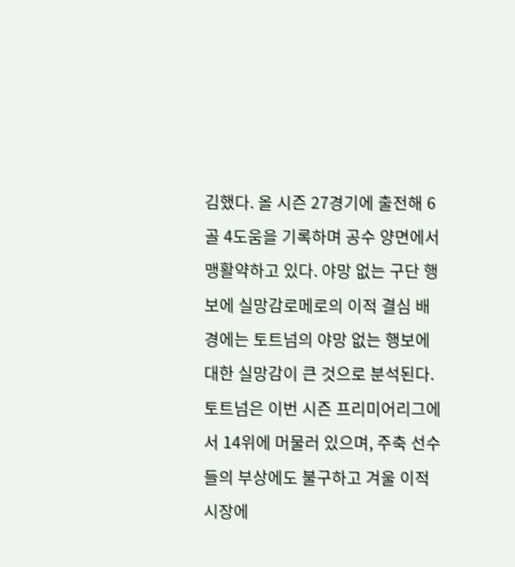김했다. 올 시즌 27경기에 출전해 6골 4도움을 기록하며 공수 양면에서 맹활약하고 있다. 야망 없는 구단 행보에 실망감로메로의 이적 결심 배경에는 토트넘의 야망 없는 행보에 대한 실망감이 큰 것으로 분석된다. 토트넘은 이번 시즌 프리미어리그에서 14위에 머물러 있으며, 주축 선수들의 부상에도 불구하고 겨울 이적 시장에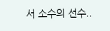서 소수의 선수..